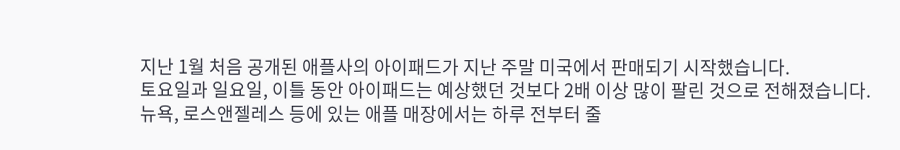지난 1월 처음 공개된 애플사의 아이패드가 지난 주말 미국에서 판매되기 시작했습니다.
토요일과 일요일, 이틀 동안 아이패드는 예상했던 것보다 2배 이상 많이 팔린 것으로 전해졌습니다.
뉴욕, 로스앤젤레스 등에 있는 애플 매장에서는 하루 전부터 줄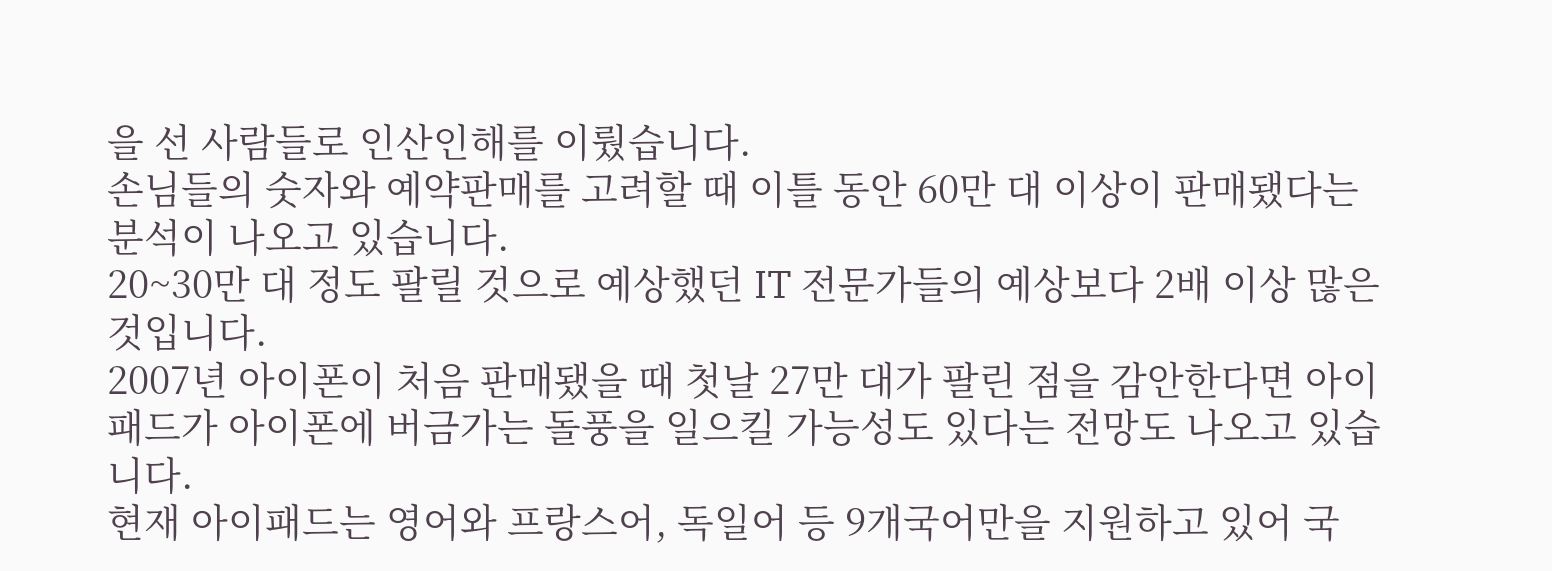을 선 사람들로 인산인해를 이뤘습니다.
손님들의 숫자와 예약판매를 고려할 때 이틀 동안 60만 대 이상이 판매됐다는 분석이 나오고 있습니다.
20~30만 대 정도 팔릴 것으로 예상했던 IT 전문가들의 예상보다 2배 이상 많은 것입니다.
2007년 아이폰이 처음 판매됐을 때 첫날 27만 대가 팔린 점을 감안한다면 아이패드가 아이폰에 버금가는 돌풍을 일으킬 가능성도 있다는 전망도 나오고 있습니다.
현재 아이패드는 영어와 프랑스어, 독일어 등 9개국어만을 지원하고 있어 국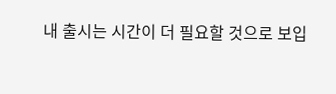내 출시는 시간이 더 필요할 것으로 보입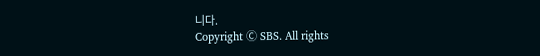니다.
Copyright Ⓒ SBS. All rights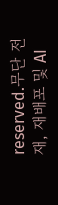reserved.무단 전재, 재배포 및 AI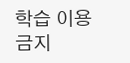학습 이용 금지